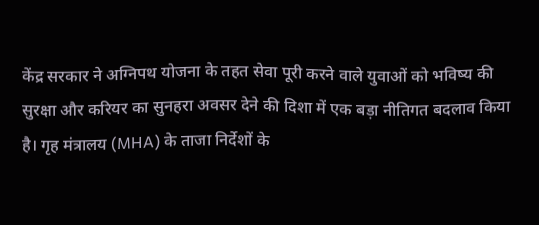केंद्र सरकार ने अग्निपथ योजना के तहत सेवा पूरी करने वाले युवाओं को भविष्य की सुरक्षा और करियर का सुनहरा अवसर देने की दिशा में एक बड़ा नीतिगत बदलाव किया है। गृह मंत्रालय (MHA) के ताजा निर्देशों के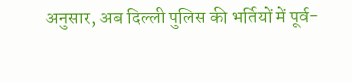अनुसार, अब दिल्ली पुलिस की भर्तियों में पूर्व-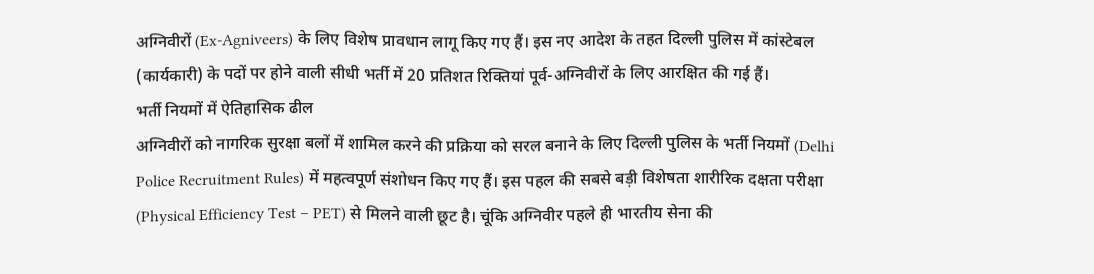अग्निवीरों (Ex-Agniveers) के लिए विशेष प्रावधान लागू किए गए हैं। इस नए आदेश के तहत दिल्ली पुलिस में कांस्टेबल (कार्यकारी) के पदों पर होने वाली सीधी भर्ती में 20 प्रतिशत रिक्तियां पूर्व-अग्निवीरों के लिए आरक्षित की गई हैं।
भर्ती नियमों में ऐतिहासिक ढील
अग्निवीरों को नागरिक सुरक्षा बलों में शामिल करने की प्रक्रिया को सरल बनाने के लिए दिल्ली पुलिस के भर्ती नियमों (Delhi Police Recruitment Rules) में महत्वपूर्ण संशोधन किए गए हैं। इस पहल की सबसे बड़ी विशेषता शारीरिक दक्षता परीक्षा (Physical Efficiency Test – PET) से मिलने वाली छूट है। चूंकि अग्निवीर पहले ही भारतीय सेना की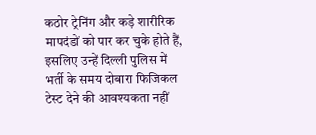कठोर ट्रेनिंग और कड़े शारीरिक मापदंडों को पार कर चुके होते हैं, इसलिए उन्हें दिल्ली पुलिस में भर्ती के समय दोबारा फिजिकल टेस्ट देने की आवश्यकता नहीं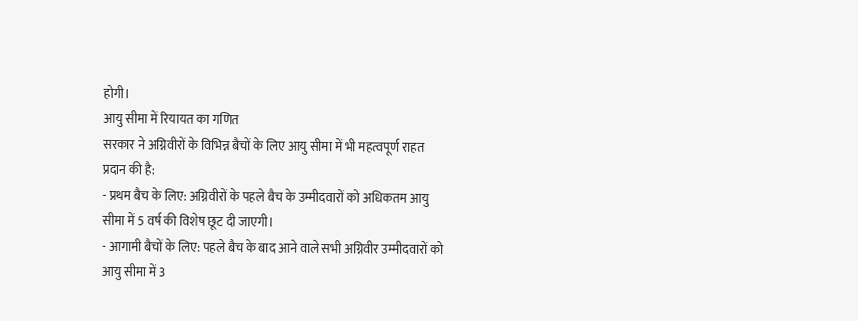होगी।
आयु सीमा में रियायत का गणित
सरकार ने अग्निवीरों के विभिन्न बैचों के लिए आयु सीमा में भी महत्वपूर्ण राहत प्रदान की है:
- प्रथम बैच के लिए: अग्निवीरों के पहले बैच के उम्मीदवारों को अधिकतम आयु सीमा में 5 वर्ष की विशेष छूट दी जाएगी।
- आगामी बैचों के लिए: पहले बैच के बाद आने वाले सभी अग्निवीर उम्मीदवारों को आयु सीमा में 3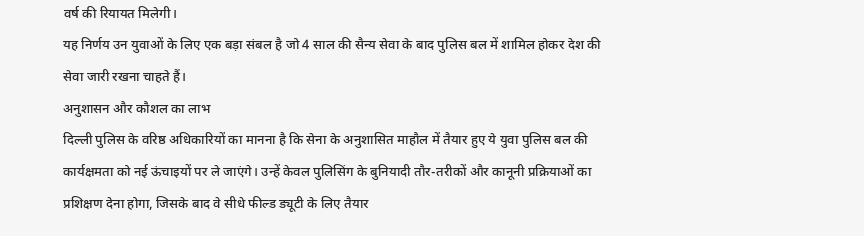वर्ष की रियायत मिलेगी।
यह निर्णय उन युवाओं के लिए एक बड़ा संबल है जो 4 साल की सैन्य सेवा के बाद पुलिस बल में शामिल होकर देश की सेवा जारी रखना चाहते हैं।
अनुशासन और कौशल का लाभ
दिल्ली पुलिस के वरिष्ठ अधिकारियों का मानना है कि सेना के अनुशासित माहौल में तैयार हुए ये युवा पुलिस बल की कार्यक्षमता को नई ऊंचाइयों पर ले जाएंगे। उन्हें केवल पुलिसिंग के बुनियादी तौर-तरीकों और कानूनी प्रक्रियाओं का प्रशिक्षण देना होगा, जिसके बाद वे सीधे फील्ड ड्यूटी के लिए तैयार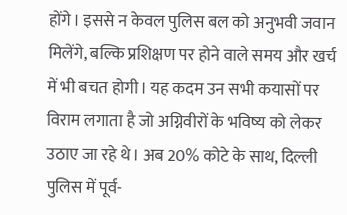होंगे। इससे न केवल पुलिस बल को अनुभवी जवान मिलेंगे, बल्कि प्रशिक्षण पर होने वाले समय और खर्च में भी बचत होगी। यह कदम उन सभी कयासों पर विराम लगाता है जो अग्निवीरों के भविष्य को लेकर उठाए जा रहे थे। अब 20% कोटे के साथ, दिल्ली पुलिस में पूर्व-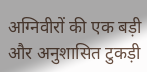अग्निवीरों की एक बड़ी और अनुशासित टुकड़ी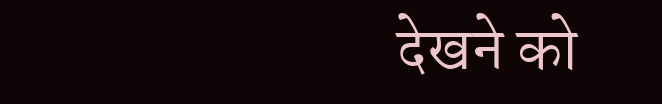देखने को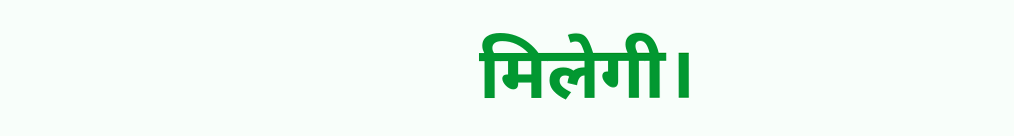मिलेगी।